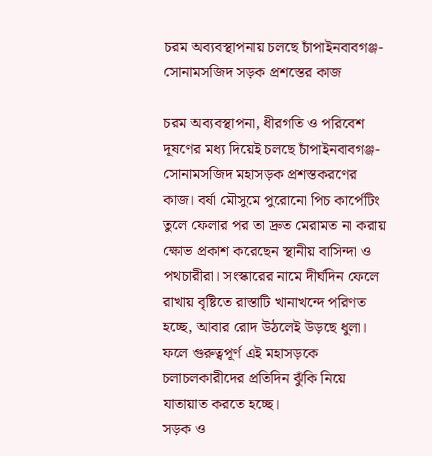চরম অব্যবস্থাপনায় চলছে চাঁপাইনবাবগঞ্জ-সোনামসজিদ সড়ক প্রশস্তের কাজ

চরম অব্যবস্থাপনা, ধীরগতি ও পরিবেশ দূষণের মধ্য দিয়েই চলছে চাঁপাইনবাবগঞ্জ-সোনামসজিদ মহাসড়ক প্রশস্তকরণের কাজ। বর্ষা মৌসুমে পুরোনো পিচ কার্পেটিং তুলে ফেলার পর তা দ্রুত মেরামত না করায় ক্ষোভ প্রকাশ করেছেন স্থানীয় বাসিন্দা ও পথচারীরা। সংস্কারের নামে দীর্ঘদিন ফেলে রাখায় বৃষ্টিতে রাস্তাটি খানাখন্দে পরিণত হচ্ছে, আবার রোদ উঠলেই উড়ছে ধুলা। ফলে গুরুত্বপূর্ণ এই মহাসড়কে চলাচলকারীদের প্রতিদিন ঝুঁকি নিয়ে যাতায়াত করতে হচ্ছে।
সড়ক ও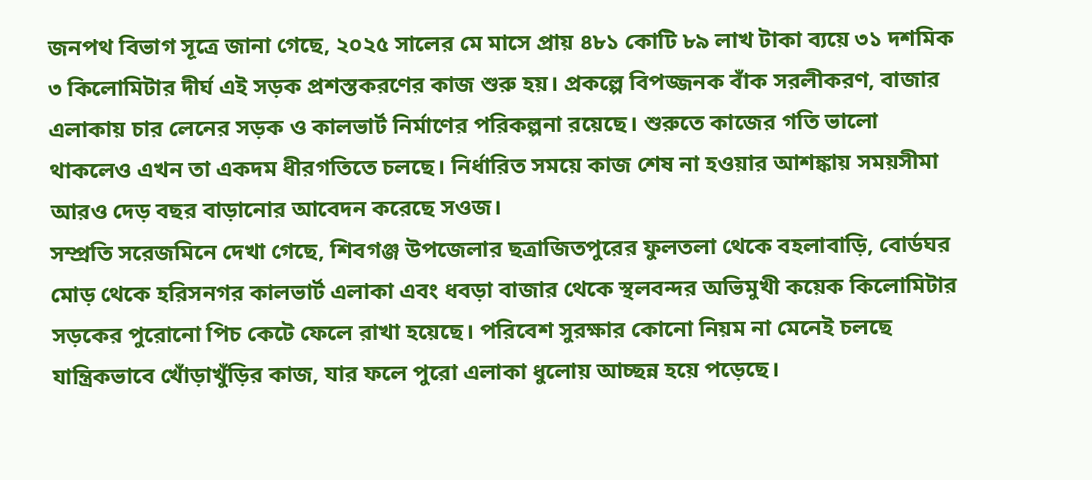জনপথ বিভাগ সূত্রে জানা গেছে, ২০২৫ সালের মে মাসে প্রায় ৪৮১ কোটি ৮৯ লাখ টাকা ব্যয়ে ৩১ দশমিক ৩ কিলোমিটার দীর্ঘ এই সড়ক প্রশস্তকরণের কাজ শুরু হয়। প্রকল্পে বিপজ্জনক বাঁক সরলীকরণ, বাজার এলাকায় চার লেনের সড়ক ও কালভার্ট নির্মাণের পরিকল্পনা রয়েছে। শুরুতে কাজের গতি ভালো থাকলেও এখন তা একদম ধীরগতিতে চলছে। নির্ধারিত সময়ে কাজ শেষ না হওয়ার আশঙ্কায় সময়সীমা আরও দেড় বছর বাড়ানোর আবেদন করেছে সওজ।
সম্প্রতি সরেজমিনে দেখা গেছে, শিবগঞ্জ উপজেলার ছত্রাজিতপুরের ফুলতলা থেকে বহলাবাড়ি, বোর্ডঘর মোড় থেকে হরিসনগর কালভার্ট এলাকা এবং ধবড়া বাজার থেকে স্থলবন্দর অভিমুখী কয়েক কিলোমিটার সড়কের পুরোনো পিচ কেটে ফেলে রাখা হয়েছে। পরিবেশ সুরক্ষার কোনো নিয়ম না মেনেই চলছে যান্ত্রিকভাবে খোঁড়াখুঁড়ির কাজ, যার ফলে পুরো এলাকা ধুলোয় আচ্ছন্ন হয়ে পড়েছে।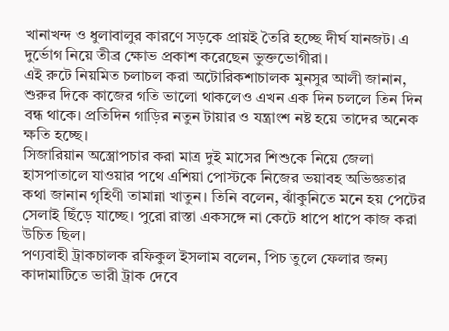খানাখন্দ ও ধুলাবালুর কারণে সড়কে প্রায়ই তৈরি হচ্ছে দীর্ঘ যানজট। এ দুর্ভোগ নিয়ে তীব্র ক্ষোভ প্রকাশ করেছেন ভুক্তভোগীরা।
এই রুটে নিয়মিত চলাচল করা অটোরিকশাচালক মুনসুর আলী জানান, শুরুর দিকে কাজের গতি ভালো থাকলেও এখন এক দিন চললে তিন দিন বন্ধ থাকে। প্রতিদিন গাড়ির নতুন টায়ার ও যন্ত্রাংশ নষ্ট হয়ে তাদের অনেক ক্ষতি হচ্ছে।
সিজারিয়ান অস্ত্রোপচার করা মাত্র দুই মাসের শিশুকে নিয়ে জেলা হাসপাতালে যাওয়ার পথে এশিয়া পোস্টকে নিজের ভয়াবহ অভিজ্ঞতার কথা জানান গৃহিণী তামান্না খাতুন। তিনি বলেন, ঝাঁকুনিতে মনে হয় পেটের সেলাই ছিঁড়ে যাচ্ছে। পুরো রাস্তা একসঙ্গে না কেটে ধাপে ধাপে কাজ করা উচিত ছিল।
পণ্যবাহী ট্রাকচালক রফিকুল ইসলাম বলেন, পিচ তুলে ফেলার জন্য কাদামাটিতে ভারী ট্রাক দেবে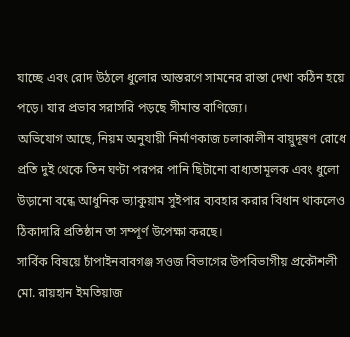যাচ্ছে এবং রোদ উঠলে ধুলোর আস্তরণে সামনের রাস্তা দেখা কঠিন হয়ে পড়ে। যার প্রভাব সরাসরি পড়ছে সীমান্ত বাণিজ্যে।
অভিযোগ আছে, নিয়ম অনুযায়ী নির্মাণকাজ চলাকালীন বায়ুদূষণ রোধে প্রতি দুই থেকে তিন ঘণ্টা পরপর পানি ছিটানো বাধ্যতামূলক এবং ধুলো উড়ানো বন্ধে আধুনিক ভ্যাকুয়াম সুইপার ব্যবহার করার বিধান থাকলেও ঠিকাদারি প্রতিষ্ঠান তা সম্পূর্ণ উপেক্ষা করছে।
সার্বিক বিষয়ে চাঁপাইনবাবগঞ্জ সওজ বিভাগের উপবিভাগীয় প্রকৌশলী মো. রায়হান ইমতিয়াজ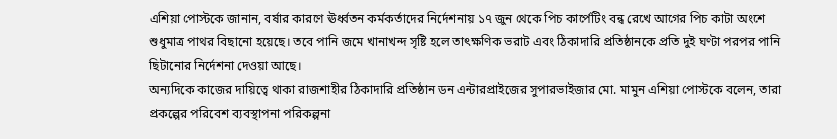এশিয়া পোস্টকে জানান, বর্ষার কারণে ঊর্ধ্বতন কর্মকর্তাদের নির্দেশনায় ১৭ জুন থেকে পিচ কার্পেটিং বন্ধ রেখে আগের পিচ কাটা অংশে শুধুমাত্র পাথর বিছানো হয়েছে। তবে পানি জমে খানাখন্দ সৃষ্টি হলে তাৎক্ষণিক ভরাট এবং ঠিকাদারি প্রতিষ্ঠানকে প্রতি দুই ঘণ্টা পরপর পানি ছিটানোর নির্দেশনা দেওয়া আছে।
অন্যদিকে কাজের দায়িত্বে থাকা রাজশাহীর ঠিকাদারি প্রতিষ্ঠান ডন এন্টারপ্রাইজের সুপারভাইজার মো. মামুন এশিয়া পোস্টকে বলেন, তারা প্রকল্পের পরিবেশ ব্যবস্থাপনা পরিকল্পনা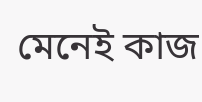মেনেই কাজ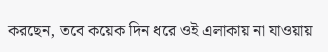করছেন, তবে কয়েক দিন ধরে ওই এলাকায় না যাওয়ায়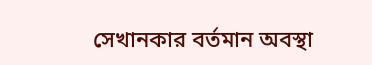সেখানকার বর্তমান অবস্থা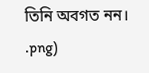তিনি অবগত নন।
.png)